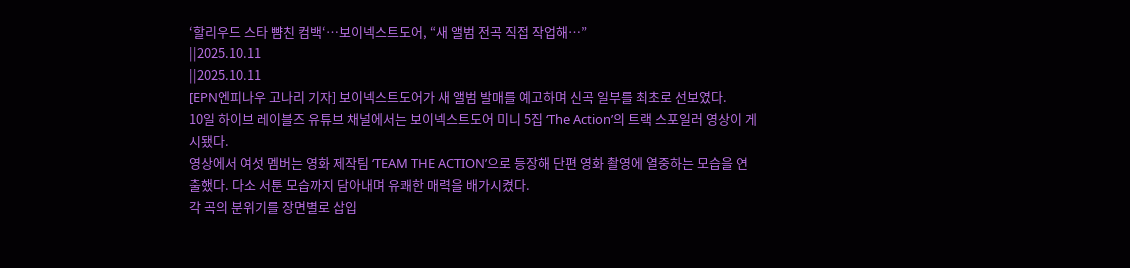‘할리우드 스타 뺨친 컴백‘…보이넥스트도어, “새 앨범 전곡 직접 작업해…”
||2025.10.11
||2025.10.11
[EPN엔피나우 고나리 기자] 보이넥스트도어가 새 앨범 발매를 예고하며 신곡 일부를 최초로 선보였다.
10일 하이브 레이블즈 유튜브 채널에서는 보이넥스트도어 미니 5집 ‘The Action’의 트랙 스포일러 영상이 게시됐다.
영상에서 여섯 멤버는 영화 제작팀 ‘TEAM THE ACTION’으로 등장해 단편 영화 촬영에 열중하는 모습을 연출했다. 다소 서툰 모습까지 담아내며 유쾌한 매력을 배가시켰다.
각 곡의 분위기를 장면별로 삽입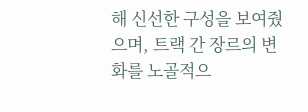해 신선한 구성을 보여줬으며, 트랙 간 장르의 변화를 노골적으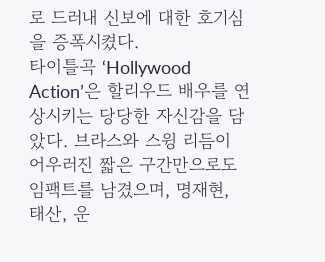로 드러내 신보에 대한 호기심을 증폭시켰다.
타이틀곡 ‘Hollywood Action’은 할리우드 배우를 연상시키는 당당한 자신감을 담았다. 브라스와 스윙 리듬이 어우러진 짧은 구간만으로도 임팩트를 남겼으며, 명재현, 태산, 운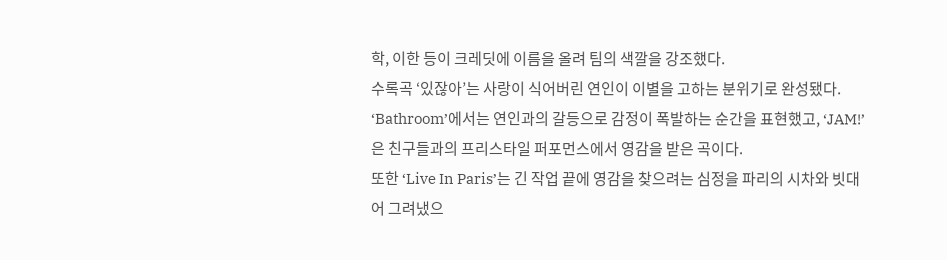학, 이한 등이 크레딧에 이름을 올려 팀의 색깔을 강조했다.
수록곡 ‘있잖아’는 사랑이 식어버린 연인이 이별을 고하는 분위기로 완성됐다. ‘Bathroom’에서는 연인과의 갈등으로 감정이 폭발하는 순간을 표현했고, ‘JAM!’은 친구들과의 프리스타일 퍼포먼스에서 영감을 받은 곡이다.
또한 ‘Live In Paris’는 긴 작업 끝에 영감을 찾으려는 심정을 파리의 시차와 빗대어 그려냈으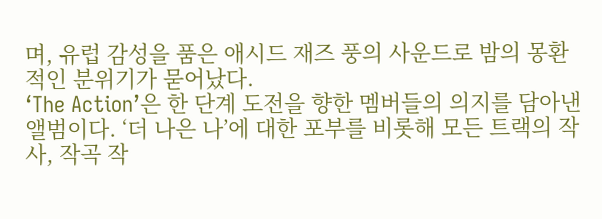며, 유럽 감성을 품은 애시드 재즈 풍의 사운드로 밤의 몽환적인 분위기가 묻어났다.
‘The Action’은 한 단계 도전을 향한 멤버들의 의지를 담아낸 앨범이다. ‘더 나은 나’에 대한 포부를 비롯해 모든 트랙의 작사, 작곡 작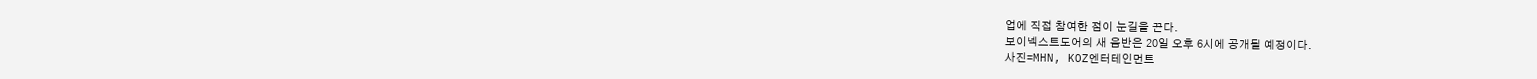업에 직접 참여한 점이 눈길을 끈다.
보이넥스트도어의 새 음반은 20일 오후 6시에 공개될 예정이다.
사진=MHN, KOZ엔터테인먼트